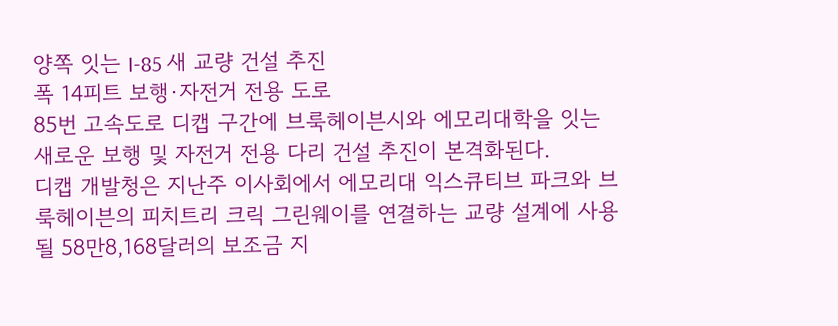양쪽 잇는 I-85 새 교량 건설 추진
폭 14피트 보행∙자전거 전용 도로
85번 고속도로 디캡 구간에 브룩헤이븐시와 에모리대학을 잇는 새로운 보행 및 자전거 전용 다리 건설 추진이 본격화된다.
디캡 개발청은 지난주 이사회에서 에모리대 익스큐티브 파크와 브룩헤이븐의 피치트리 크릭 그린웨이를 연결하는 교량 설계에 사용될 58만8,168달러의 보조금 지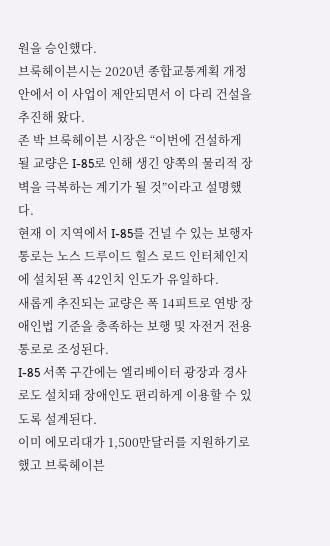원을 승인했다.
브룩헤이븐시는 2020년 종합교통계획 개정안에서 이 사업이 제안되면서 이 다리 건설을 추진해 왔다.
존 박 브룩헤이븐 시장은 “이번에 건설하게 될 교량은 I-85로 인해 생긴 양쪽의 물리적 장벽을 극복하는 계기가 될 것”이라고 설명했다.
현재 이 지역에서 I-85를 건널 수 있는 보행자 통로는 노스 드루이드 힐스 로드 인터체인지에 설치된 폭 42인치 인도가 유일하다.
새롭게 추진되는 교량은 폭 14피트로 연방 장애인법 기준을 충족하는 보행 및 자전거 전용 통로로 조성된다.
I-85 서쪽 구간에는 엘리베이터 광장과 경사로도 설치돼 장애인도 편리하게 이용할 수 있도록 설계된다.
이미 에모리대가 1,500만달러를 지원하기로 했고 브룩헤이븐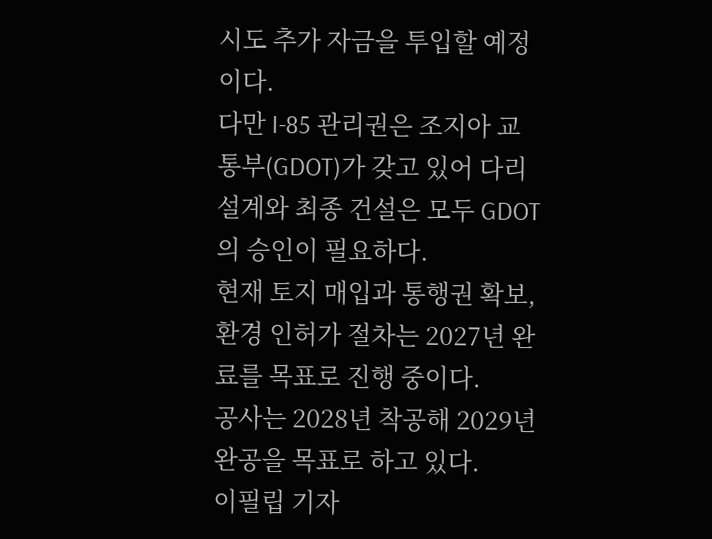시도 추가 자금을 투입할 예정이다.
다만 I-85 관리권은 조지아 교통부(GDOT)가 갖고 있어 다리 설계와 최종 건설은 모두 GDOT의 승인이 필요하다.
현재 토지 매입과 통행권 확보, 환경 인허가 절차는 2027년 완료를 목표로 진행 중이다.
공사는 2028년 착공해 2029년 완공을 목표로 하고 있다.
이필립 기자